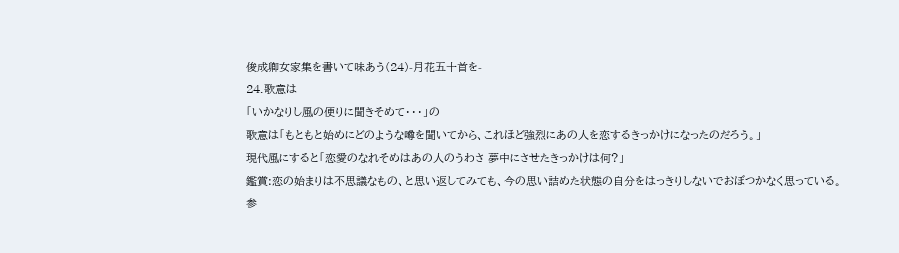俊成卿女家集を書いて味あう(24)-月花五十首を-
24.歌意は
「いかなりし風の便りに聞きそめて・・・」の
歌意は「もともと始めにどのような噂を聞いてから、これほど強烈にあの人を恋するきっかけになったのだろう。」
現代風にすると「恋愛のなれそめはあの人のうわさ 夢中にさせたきっかけは何?」
鑑賞:恋の始まりは不思議なもの、と思い返してみても、今の思い詰めた状態の自分をはっきりしないでおぼつかなく思っている。
参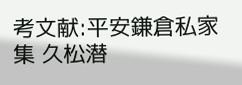考文献:平安鎌倉私家集 久松潜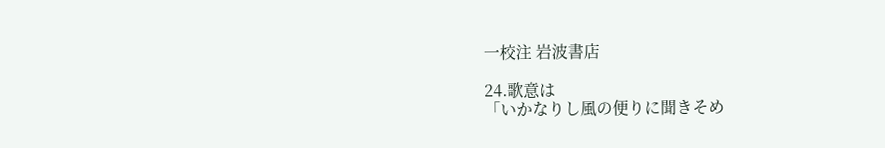一校注 岩波書店

24.歌意は
「いかなりし風の便りに聞きそめ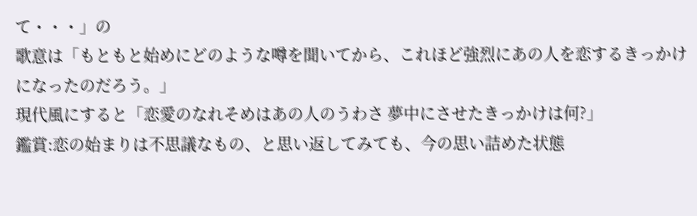て・・・」の
歌意は「もともと始めにどのような噂を聞いてから、これほど強烈にあの人を恋するきっかけになったのだろう。」
現代風にすると「恋愛のなれそめはあの人のうわさ 夢中にさせたきっかけは何?」
鑑賞:恋の始まりは不思議なもの、と思い返してみても、今の思い詰めた状態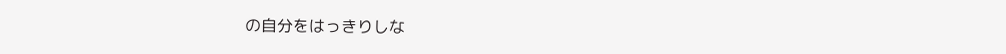の自分をはっきりしな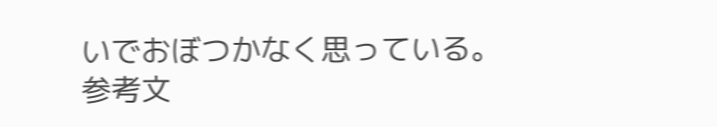いでおぼつかなく思っている。
参考文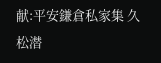献:平安鎌倉私家集 久松潜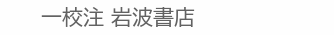一校注 岩波書店